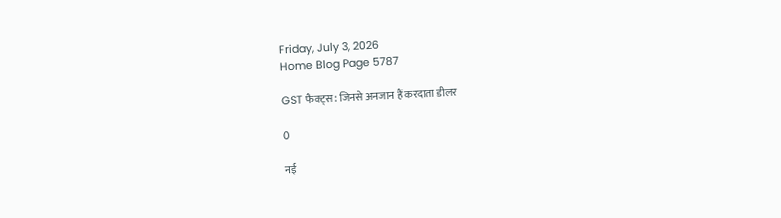Friday, July 3, 2026
Home Blog Page 5787

GST फैक्ट्स: जिनसे अनजान हैं करदाता डीलर

0

नई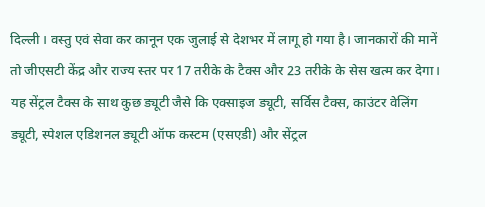दिल्ली । वस्तु एवं सेवा कर कानून एक जुलाई से देशभर में लागू हो गया है। जानकारों की मानें तो जीएसटी केंद्र और राज्य स्तर पर 17 तरीके के टैक्स और 23 तरीके के सेस खत्म कर देगा। यह सेंट्रल टैक्स के साथ कुछ ड्यूटी जैसे कि एक्साइज ड्यूटी, सर्विस टैक्स, काउंटर वेलिंग ड्यूटी, स्पेशल एडिशनल ड्यूटी ऑफ कस्टम (एसएडी) और सेंट्रल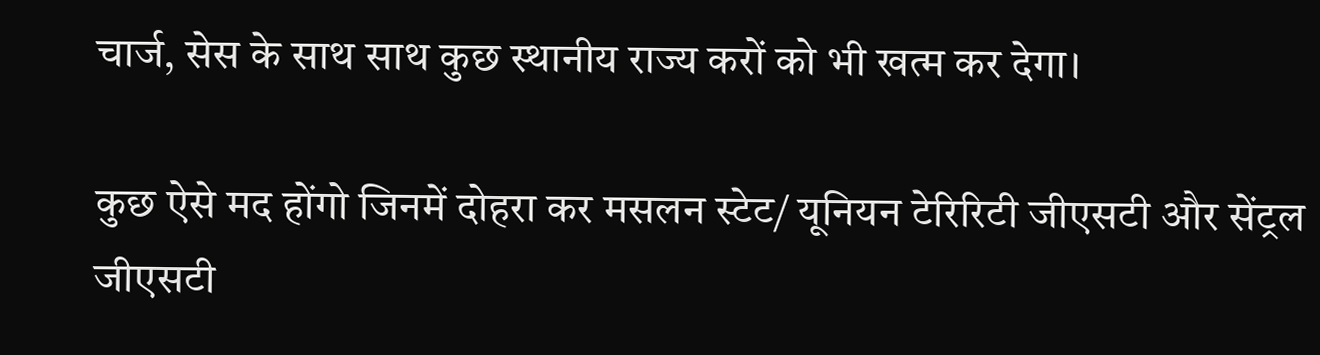चार्ज, सेस के साथ साथ कुछ स्थानीय राज्य करों को भी खत्म कर देगा।

कुछ ऐसे मद होंगो जिनमें दोहरा कर मसलन स्टेट/ यूनियन टेरिरिटी जीएसटी और सेंट्रल जीएसटी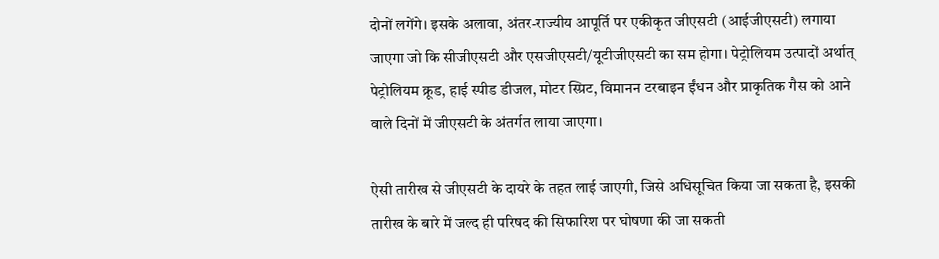दोनों लगेंगे। इसके अलावा, अंतर-राज्यीय आपूर्ति पर एकीकृत जीएसटी (आईजीएसटी) लगाया जाएगा जो कि सीजीएसटी और एसजीएसटी/यूटीजीएसटी का सम होगा। पेट्रोलियम उत्पादों अर्थात् पेट्रोलियम क्रूड, हाई स्पीड डीजल, मोटर स्प्रिट, विमानन टरबाइन ईंधन और प्राकृतिक गैस को आने वाले दिनों में जीएसटी के अंतर्गत लाया जाएगा।

ऐसी तारीख से जीएसटी के दायरे के तहत लाई जाएगी, जिसे अधिसूचित किया जा सकता है, इसकी तारीख के बारे में जल्द ही परिषद की सिफारिश पर घोषणा की जा सकती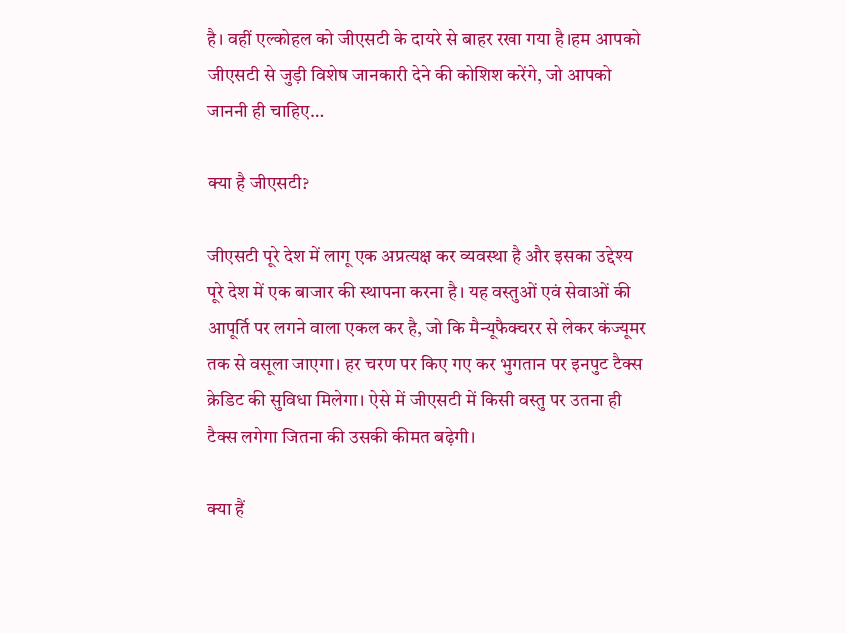है। वहीं एल्कोहल को जीएसटी के दायरे से बाहर रखा गया है।हम आपको जीएसटी से जुड़ी विशेष जानकारी देने की कोशिश करेंगे, जो आपको जाननी ही चाहिए…

क्या है जीएसटी?

जीएसटी पूरे देश में लागू एक अप्रत्यक्ष कर व्यवस्था है और इसका उद्देश्य पूरे देश में एक बाजार की स्थापना करना है। यह वस्तुओं एवं सेवाओं की आपूर्ति पर लगने वाला एकल कर है, जो कि मैन्यूफैक्चरर से लेकर कंज्यूमर तक से वसूला जाएगा। हर चरण पर किए गए कर भुगतान पर इनपुट टैक्स क्रेडिट की सुविधा मिलेगा। ऐसे में जीएसटी में किसी वस्तु पर उतना ही टैक्स लगेगा जितना की उसकी कीमत बढ़ेगी।

क्या हैं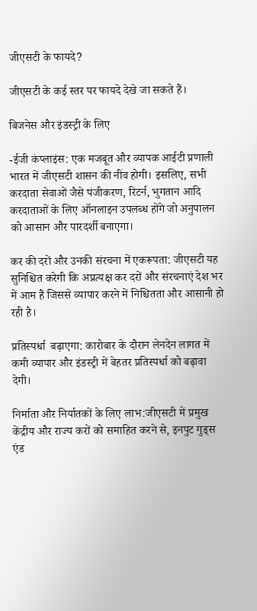जीएसटी के फायदे?

जीएसटी के कई स्तर पर फायदे देखे जा सकते हैं।

बिजनेस और इंडस्ट्री के लिए

-ईजी कंप्लाइंस: एक मजबूत और व्यापक आईटी प्रणाली भारत में जीएसटी शासन की नींव होगी। इसलिए, सभी करदाता सेवाओं जैसे पंजीकरण, रिटर्न, भुगतान आदि करदाताओं के लिए ऑनलाइन उपलब्ध होंगे जो अनुपालन को आसान और पारदर्शी बनाएगा।

कर की दरों और उनकी संरचना में एकरूपता: जीएसटी यह सुनिश्चित करेगी कि अप्रत्यक्ष कर दरों और संरचनाएं देश भर में आम हैं जिससे व्यापार करने में निश्चितता और आसानी हो रही है।

प्रतिस्पर्धा  बढ़ाएगा: कारोबार के दौरान लेनदेन लागत में कमी व्यापार और इंडस्ट्री में बेहतर प्रतिस्पर्धा को बढ़ावा देगी।

निर्माता और निर्यातकों के लिए लाभ:जीएसटी में प्रमुख केंद्रीय और राज्य करों को समाहित करने से, इनपुट गुड्स एंड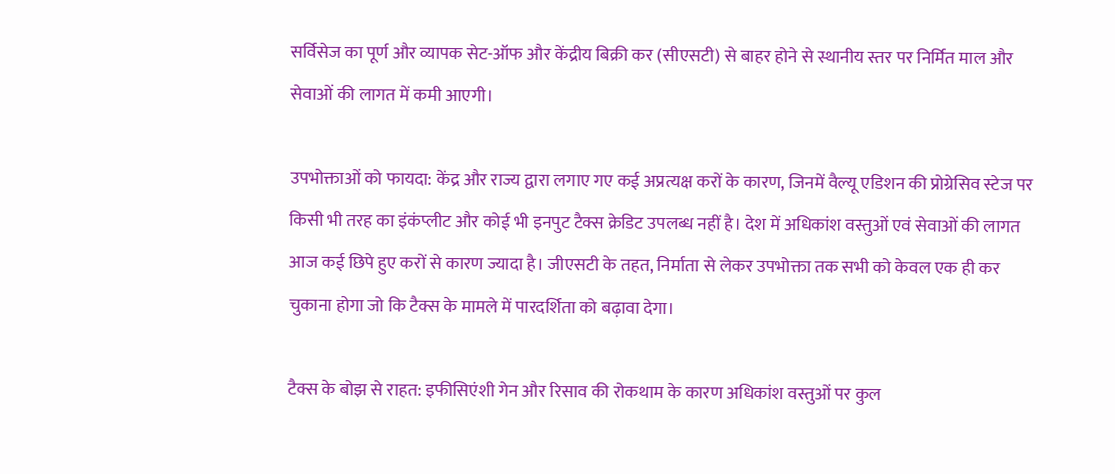सर्विसेज का पूर्ण और व्यापक सेट-ऑफ और केंद्रीय बिक्री कर (सीएसटी) से बाहर होने से स्थानीय स्तर पर निर्मित माल और सेवाओं की लागत में कमी आएगी।

उपभोक्ताओं को फायदा: केंद्र और राज्य द्वारा लगाए गए कई अप्रत्यक्ष करों के कारण, जिनमें वैल्यू एडिशन की प्रोग्रेसिव स्टेज पर किसी भी तरह का इंकंप्लीट और कोई भी इनपुट टैक्स क्रेडिट उपलब्ध नहीं है। देश में अधिकांश वस्तुओं एवं सेवाओं की लागत आज कई छिपे हुए करों से कारण ज्यादा है। जीएसटी के तहत, निर्माता से लेकर उपभोक्ता तक सभी को केवल एक ही कर चुकाना होगा जो कि टैक्स के मामले में पारदर्शिता को बढ़ावा देगा।

टैक्स के बोझ से राहत: इफीसिएंशी गेन और रिसाव की रोकथाम के कारण अधिकांश वस्तुओं पर कुल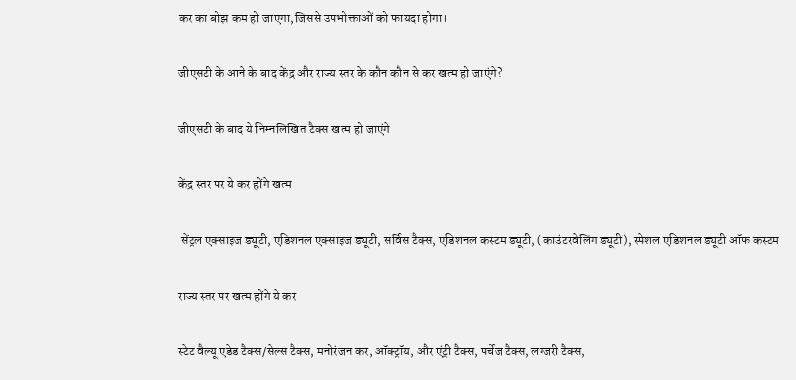कर का बोझ कम हो जाएगा,जिससे उपभोक्ताओं को फायदा होगा।

जीएसटी के आने के बाद केंद्र और राज्य स्तर के कौन कौन से कर खत्म हो जाएंगे?

जीएसटी के बाद ये निम्नलिखित टैक्स खत्म हो जाएंगे

केंद्र स्तर पर ये कर होंगे खत्म

 सेंट्रल एक्साइज ड्यूटी, एडिशनल एक्साइज ड्यूटी, सर्विस टैक्स, एडिशनल कस्टम ड्यूटी, (काउंटरवेलिंग ड्यूटी), स्पेशल एडिशनल ड्यूटी ऑफ कस्टम

राज्य स्तर पर खत्म होंगे ये कर

स्टेट वैल्यू एडेड टैक्स/सेल्स टैक्स, मनोरंजन कर, ऑक्ट्रॉय, और एंट्री टैक्स, पर्चेज टैक्स, लग्जरी टैक्स,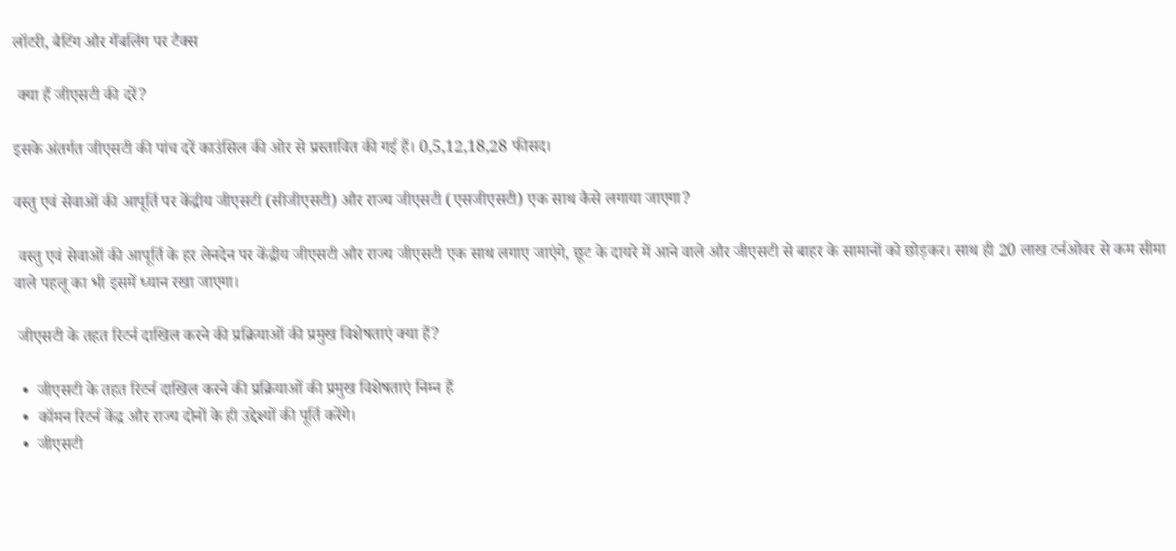लॉटरी, बैटिंग और गैंबलिंग पर टैक्स

 क्या हैं जीएसटी की दरें?

इसके अंतर्गत जीएसटी की पांच दरें काउंसिल की ओर से प्रस्तावित की गई हैं। 0,5,12,18,28 फीसद।

वस्तु एवं सेवाओं की आपूर्ति पर केंद्रीय जीएसटी (सीजीएसटी) और राज्य जीएसटी (एसजीएसटी) एक साथ कैसे लगाया जाएगा?

 वस्तु एवं सेवाओं की आपूर्ति के हर लेनदेन पर केंद्रीय जीएसटी और राज्य जीएसटी एक साथ लगाए जाएंगे, छूट के दायरे में आने वाले और जीएसटी से बाहर के सामानों को छोड़कर। साथ ही 20 लाख टर्नओवर से कम सीमा वाले पहलू का भी इसमें ध्यान रखा जाएगा।

 जीएसटी के तहत रिटर्न दाखिल करने की प्रक्रियाओं की प्रमुख विशेषताएं क्या हैं?

  •  जीएसटी के तहत रिटर्न दाखिल करने की प्रक्रियाओं की प्रमुख विशेषताएं निम्न हैं
  •  कॉमन रिटर्न केंद्र और राज्य दोनों के ही उद्देश्यों की पूर्ति करेंगे।
  •  जीएसटी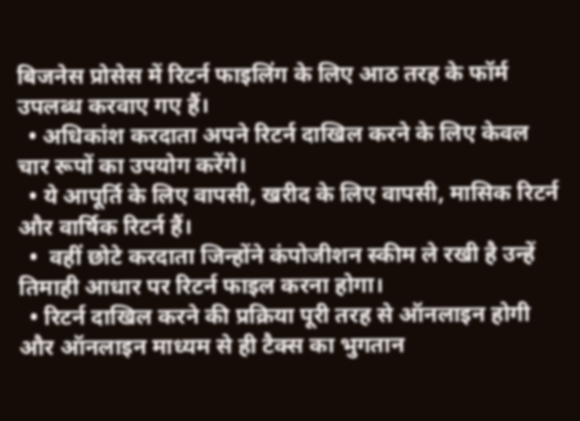बिजनेस प्रोसेस में रिटर्न फाइलिंग के लिए आठ तरह के फॉर्म उपलब्ध करवाए गए हैं।
  • अधिकांश करदाता अपने रिटर्न दाखिल करने के लिए केवल चार रूपों का उपयोग करेंगे।
  • ये आपूर्ति के लिए वापसी, खरीद के लिए वापसी, मासिक रिटर्न और वार्षिक रिटर्न हैं।
  •  वहीं छोटे करदाता जिन्होंने कंपोजीशन स्कीम ले रखी है उन्हें तिमाही आधार पर रिटर्न फाइल करना होगा।
  • रिटर्न दाखिल करने की प्रक्रिया पूरी तरह से ऑनलाइन होगी और ऑनलाइन माध्यम से ही टैक्स का भुगतान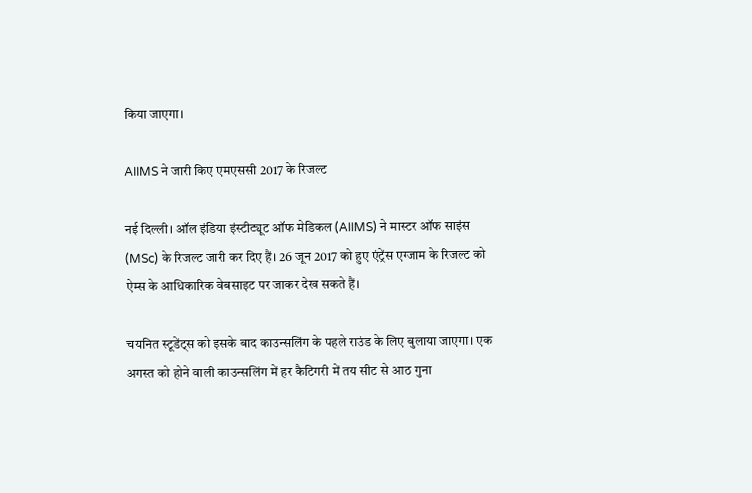किया जाएगा।

AIIMS ने जारी किए एमएससी 2017 के रिजल्ट

नई दिल्ली। ऑल इंडिया इंस्टीट्यूट ऑफ मेडिकल (AIIMS) ने मास्टर ऑफ साइंस (MSc) के रिजल्ट जारी कर दिए हैं। 26 जून 2017 को हुए एंट्रेंस एग्जाम के रिजल्ट को ऐम्स के आधिकारिक वेबसाइट पर जाकर देख सकते हैं।

चयनित स्टूडेंट्स को इसके बाद काउन्सलिंग के पहले राउंड के लिए बुलाया जाएगा। एक अगस्त को होने वाली काउन्सलिंग में हर कैटिगरी में तय सीट से आठ गुना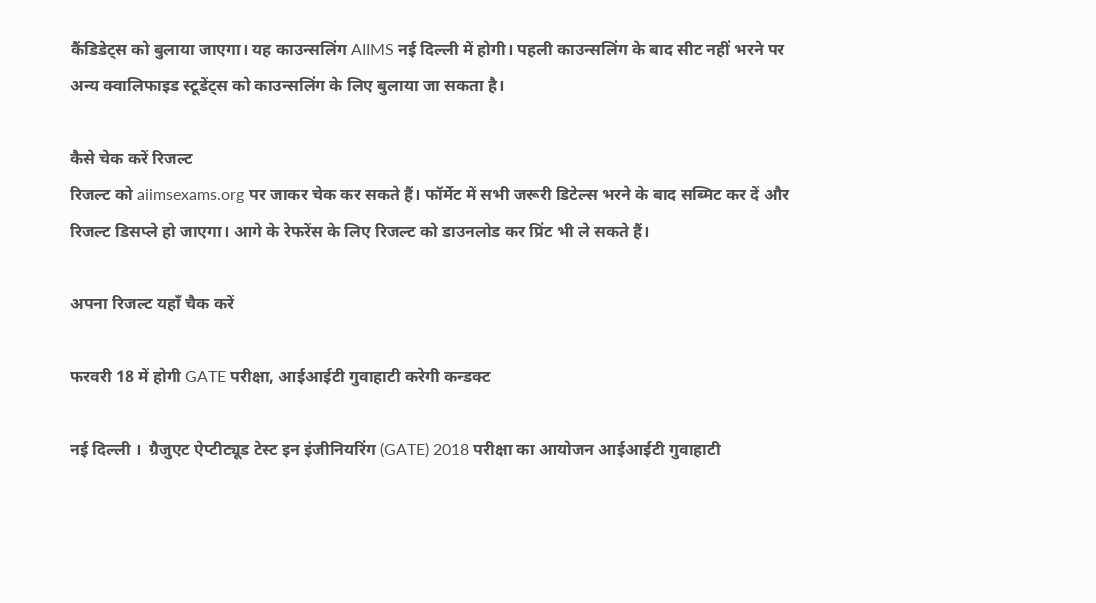कैंडिडेट्स को बुलाया जाएगा। यह काउन्सलिंग AIIMS नई दिल्ली में होगी। पहली काउन्सलिंग के बाद सीट नहीं भरने पर अन्य क्वालिफाइड स्टूडेंट्स को काउन्सलिंग के लिए बुलाया जा सकता है।

कैसे चेक करें रिजल्ट
रिजल्ट को aiimsexams.org पर जाकर चेक कर सकते हैं। फॉर्मेट में सभी जरूरी डिटेल्स भरने के बाद सब्मिट कर दें और रिजल्ट डिसप्ले हो जाएगा। आगे के रेफरेंस के लिए रिजल्ट को डाउनलोड कर प्रिंट भी ले सकते हैं।

अपना रिजल्ट यहाँ चैक करें

फरवरी 18 में होगी GATE परीक्षा, आईआईटी गुवाहाटी करेगी कन्डक्ट

नई दिल्ली ।  ग्रैजुएट ऐप्टीट्यूड टेस्ट इन इंजीनियरिंग (GATE) 2018 परीक्षा का आयोजन आईआईटी गुवाहाटी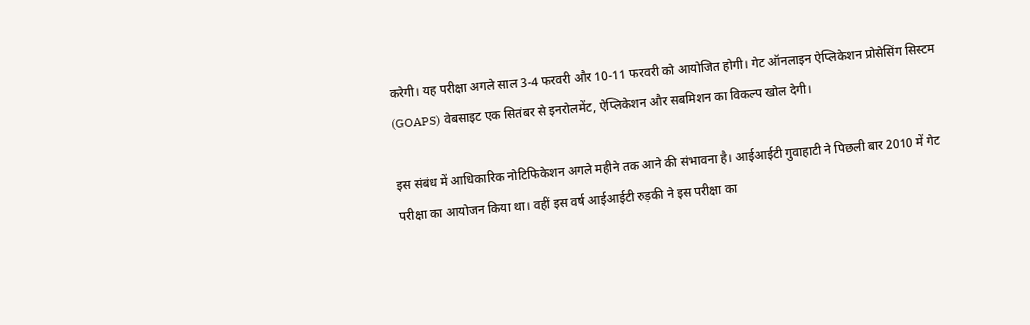करेगी। यह परीक्षा अगले साल 3-4 फरवरी और 10-11 फरवरी को आयोजित होगी। गेट ऑनलाइन ऐप्लिकेशन प्रोसेसिंग सिस्टम (GOAPS) वेबसाइट एक सितंबर से इनरोलमेंट, ऐप्लिकेशन और सबमिशन का विकल्प खोल देगी।

इस संबंध में आधिकारिक नोटिफिकेशन अगले महीने तक आने की संभावना है। आईआईटी गुवाहाटी ने पिछली बार 2010 में गेट परीक्षा का आयोजन किया था। वहीं इस वर्ष आईआईटी रुड़की ने इस परीक्षा का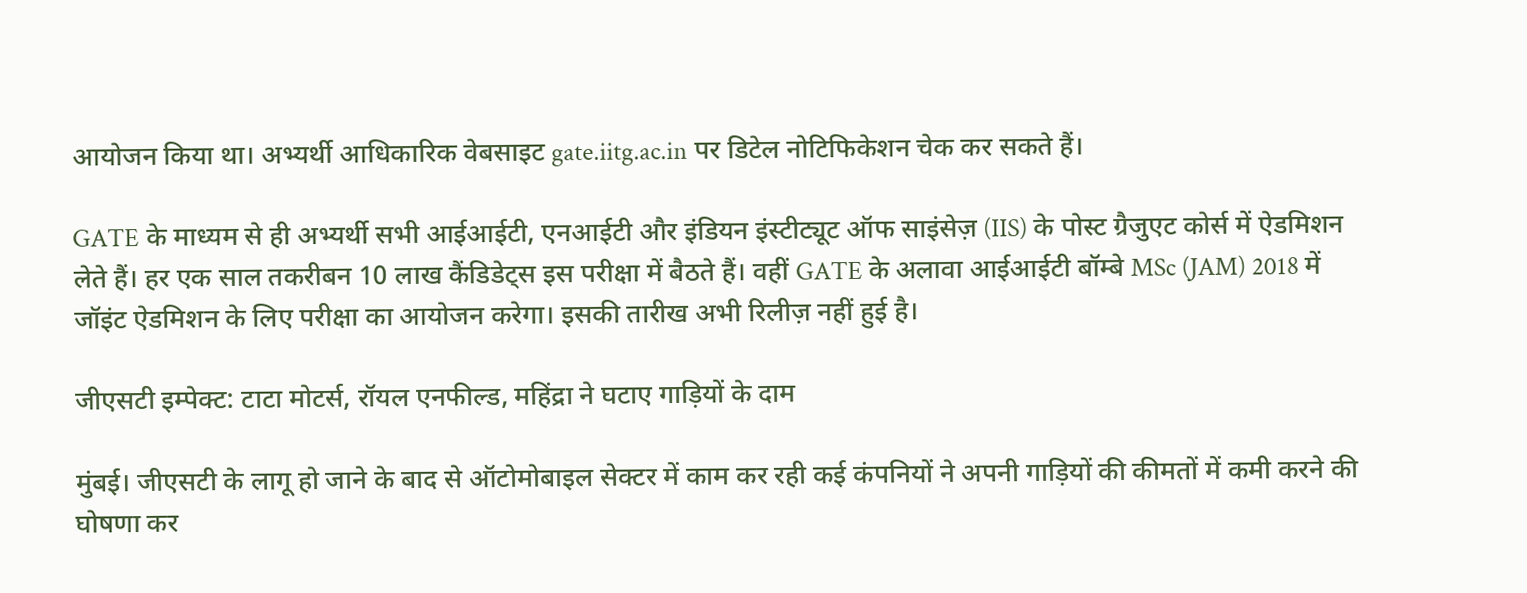आयोजन किया था। अभ्यर्थी आधिकारिक वेबसाइट gate.iitg.ac.in पर डिटेल नोटिफिकेशन चेक कर सकते हैं।

GATE के माध्यम से ही अभ्यर्थी सभी आईआईटी, एनआईटी और इंडियन इंस्टीट्यूट ऑफ साइंसेज़ (IIS) के पोस्ट ग्रैजुएट कोर्स में ऐडमिशन लेते हैं। हर एक साल तकरीबन 10 लाख कैंडिडेट्स इस परीक्षा में बैठते हैं। वहीं GATE के अलावा आईआईटी बॉम्बे MSc (JAM) 2018 में जॉइंट ऐडमिशन के लिए परीक्षा का आयोजन करेगा। इसकी तारीख अभी रिलीज़ नहीं हुई है।

जीएसटी इम्पेक्ट: टाटा मोटर्स, रॉयल एनफील्ड, महिंद्रा ने घटाए गाड़ियों के दाम

मुंबई। जीएसटी के लागू हो जाने के बाद से ऑटोमोबाइल सेक्टर में काम कर रही कई कंपनियों ने अपनी गाड़ियों की कीमतों में कमी करने की घोषणा कर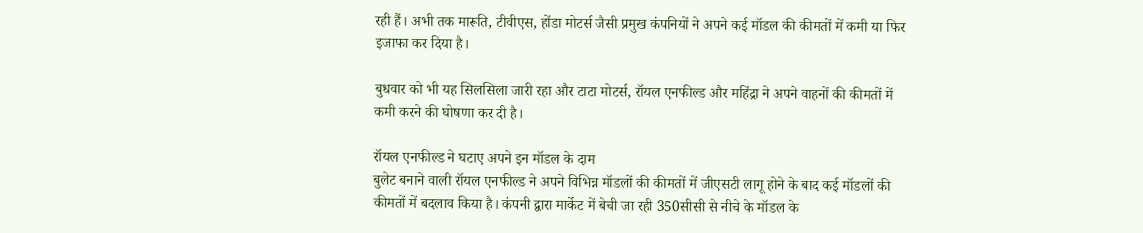रही हैं। अभी तक मारूति, टीवीएस, होंडा मोटर्स जैसी प्रमुख कंपनियों ने अपने कई मॉडल की कीमतों में कमी या फिर इजाफा कर दिया है।

बुधवार को भी यह सिलसिला जारी रहा और टाटा मोटर्स, रॉयल एनफील्ड और महिंद्रा ने अपने वाहनों की कीमतों में कमी करने की घोषणा कर दी है।

रॉयल एनफील्ड ने घटाए अपने इन मॉडल के दाम
बुलेट बनाने वाली रॉयल एनफील्ड ने अपने विभिन्न मॉडलों की कीमतों में जीएसटी लागू होने के बाद कई मॉडलों की कीमतों में बदलाव किया है। कंपनी द्वारा मार्केट में बेची जा रही 350सीसी से नीचे के मॉडल के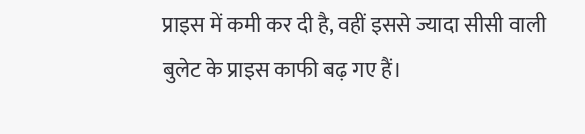प्राइस में कमी कर दी है, वहीं इससे ज्यादा सीसी वाली बुलेट के प्राइस काफी बढ़ गए हैं।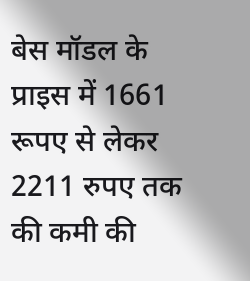बेस मॉडल के प्राइस में 1661 रूपए से लेकर 2211 रुपए तक की कमी की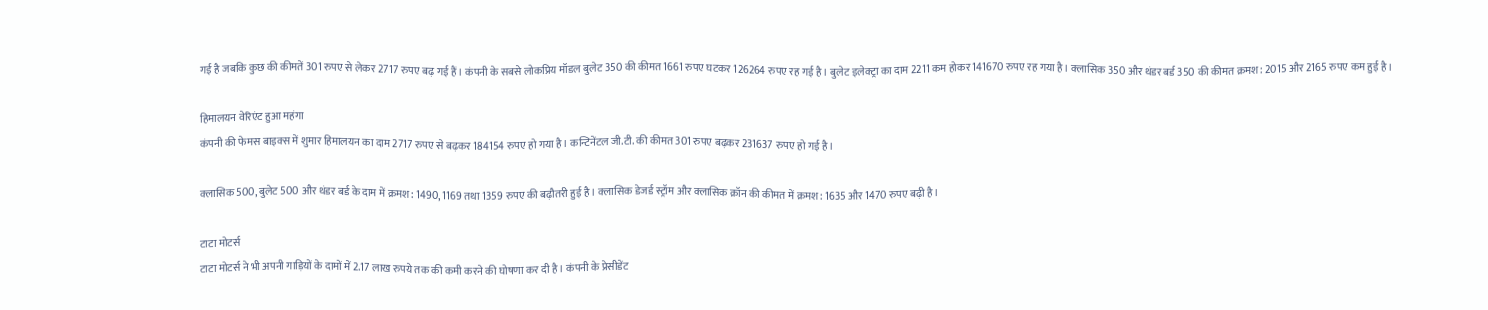गई है जबकि कुछ की कीमतें 301 रुपए से लेकर 2717 रुपए बढ़ गई हैं। कंपनी के सबसे लोकप्रिय मॉडल बुलेट 350 की कीमत 1661 रुपए घटकर 126264 रुपए रह गई है। बुलेट इलेक्ट्रा का दाम 2211 कम होकर 141670 रुपए रह गया है। क्लासिक 350 और थंडर बर्ड 350 की कीमत क्रमश: 2015 और 2165 रुपए कम हुई है।

हिमालयन वेरिएंट हुआ महंगा
कंपनी की फेमस बाइक्स में शुमार हिमालयन का दाम 2717 रुपए से बढ़कर 184154 रुपए हो गया है। कन्टिनेंटल जी.टी. की कीमत 301 रुपए बढ़कर 231637 रुपए हो गई है।

क्लासिक 500, बुलेट 500 और थंडर बर्ड के दाम में क्रमश: 1490, 1169 तथा 1359 रुपए की बढ़ौतरी हुई है। क्लासिक डेजर्ड स्ट्रॉम और क्लासिक क्रॉन की कीमत में क्रमश: 1635 और 1470 रुपए बढ़ी है।

टाटा मोटर्स
टाटा मोटर्स ने भी अपनी गाड़ियों के दामों में 2.17 लाख रुपये तक की कमी करने की घोषणा कर दी है। कंपनी के प्रेसीडेंट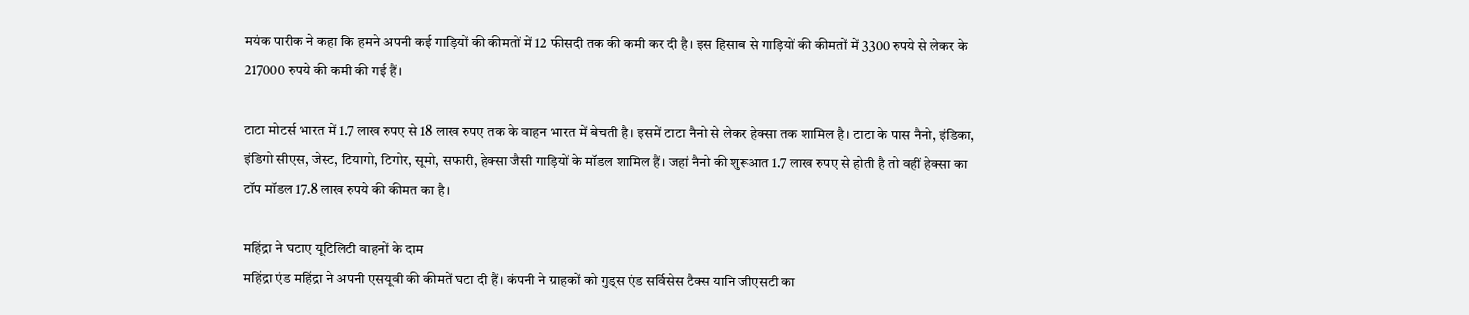मयंक पारीक ने कहा कि हमने अपनी कई गाड़ियों की कीमतों में 12 फीसदी तक की कमी कर दी है। इस हिसाब से गाड़ियों की कीमतों में 3300 रुपये से लेकर के 217000 रुपये की कमी की गई हैं।

टाटा मोटर्स भारत में 1.7 लाख रुपए से 18 लाख रुपए तक के वाहन भारत में बेचती है। इसमें टाटा नैनो से लेकर हेक्‍सा तक शामिल है। टाटा के पास नैनो, इंडिका, इंडिगो सीएस, जेस्‍ट, टियागो, टिगोर, सूमो, सफारी, हेक्‍सा जैसी गाड़ियों के मॉडल शामिल हैं। जहां नैनो की शुरूआत 1.7 लाख रुपए से होती है तो वहीं हेक्‍सा का टॉप मॉडल 17.8 लाख रुपये की कीमत का है।

महिंद्रा ने घटाए यूटिलिटी वाहनों के दाम
महिंद्रा एंड महिंद्रा ने अपनी एसयूवी की कीमतें घटा दी हैं। कंपनी ने ग्राहकों को गुड्स एंड सर्विसेस टैक्स यानि जीएसटी का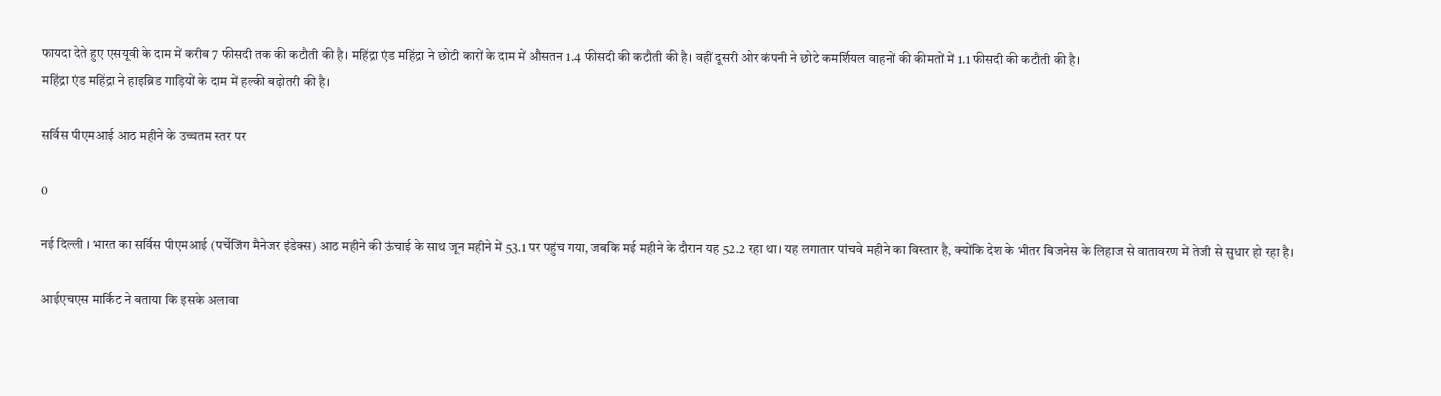फायदा देते हुए एसयूवी के दाम में करीब 7 फीसदी तक की कटौती की है। महिंद्रा एंड महिंद्रा ने छोटी कारों के दाम में औसतन 1.4 फीसदी की कटौती की है। वहीं दूसरी ओर कंपनी ने छोटे कमर्शियल वाहनों की कीमतों में 1.1 फीसदी की कटौती की है।
महिंद्रा एंड महिंद्रा ने हाइब्रिड गाड़ियों के दाम में हल्की बढ़ोतरी की है।

सर्विस पीएमआई आठ महीने के उच्चतम स्तर पर

0

नई दिल्ली । भारत का सर्विस पीएमआई (पर्चेजिंग मैनेजर इंडेक्स) आठ महीने की ऊंचाई के साथ जून महीने में 53.1 पर पहुंच गया, जबकि मई महीने के दौरान यह 52.2 रहा था। यह लगातार पांचवे महीने का विस्तार है, क्योंकि देश के भीतर बिजनेस के लिहाज से वातावरण में तेजी से सुधार हो रहा है।

आईएचएस मार्किट ने बताया कि इसके अलावा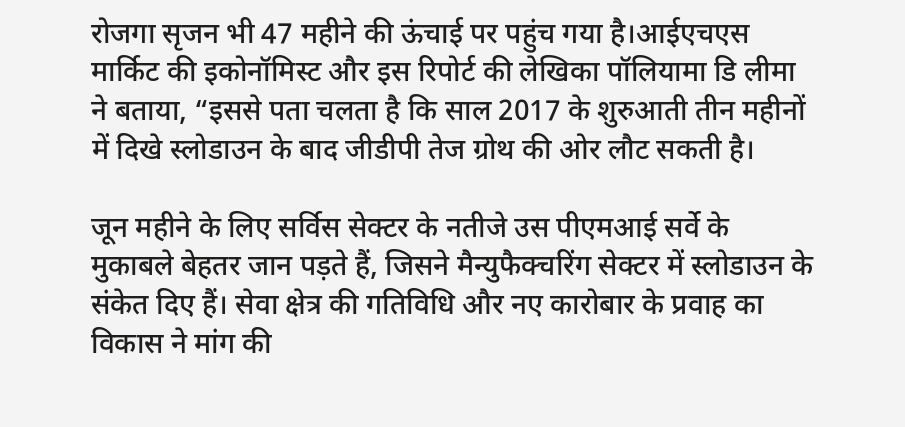रोजगा सृजन भी 47 महीने की ऊंचाई पर पहुंच गया है।आईएचएस मार्किट की इकोनॉमिस्ट और इस रिपोर्ट की लेखिका पॉलियामा डि लीमा ने बताया, “इससे पता चलता है कि साल 2017 के शुरुआती तीन महीनों में दिखे स्लोडाउन के बाद जीडीपी तेज ग्रोथ की ओर लौट सकती है।

जून महीने के लिए सर्विस सेक्टर के नतीजे उस पीएमआई सर्वे के मुकाबले बेहतर जान पड़ते हैं, जिसने मैन्युफैक्चरिंग सेक्टर में स्लोडाउन के संकेत दिए हैं। सेवा क्षेत्र की गतिविधि और नए कारोबार के प्रवाह का विकास ने मांग की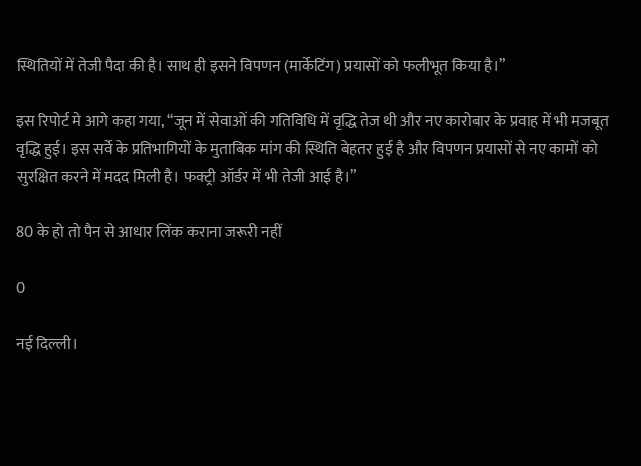स्थितियों में तेजी पैदा की है। साथ ही इसने विपणन (मार्केटिंग) प्रयासों को फलीभूत किया है।”

इस रिपोर्ट मे आगे कहा गया, “जून में सेवाओं की गतिविधि में वृद्धि तेज थी और नए कारोबार के प्रवाह में भी मजबूत वृद्धि हुई। इस सर्वे के प्रतिभागियों के मुताबिक मांग की स्थिति बेहतर हुई है और विपणन प्रयासों से नए कामों को सुरक्षित करने में मदद मिली है। फक्ट्री ऑर्डर में भी तेजी आई है।”

80 के हो तो पैन से आधार लिंक कराना जरूरी नहीं

0

नई दिल्ली।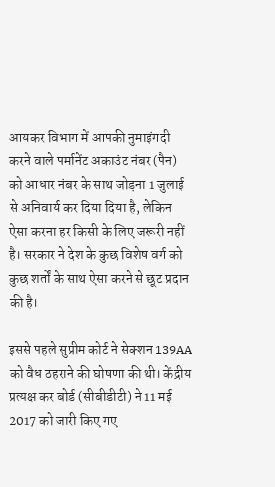आयकर विभाग में आपकी नुमाइंगदी करने वाले पर्मानेंट अकाउंट नंबर (पैन) को आधार नंबर के साथ जोड़ना 1 जुलाई से अनिवार्य कर दिया दिया है, लेकिन ऐसा करना हर किसी के लिए जरूरी नहीं है। सरकार ने देश के कुछ विशेष वर्ग को कुछ शर्तों के साथ ऐसा करने से छूट प्रदान की है।

इससे पहले सुप्रीम कोर्ट ने सेक्शन 139AA को वैध ठहराने की घोषणा की थी। केंद्रीय प्रत्यक्ष कर बोर्ड (सीबीडीटी) ने 11 मई 2017 को जारी किए गए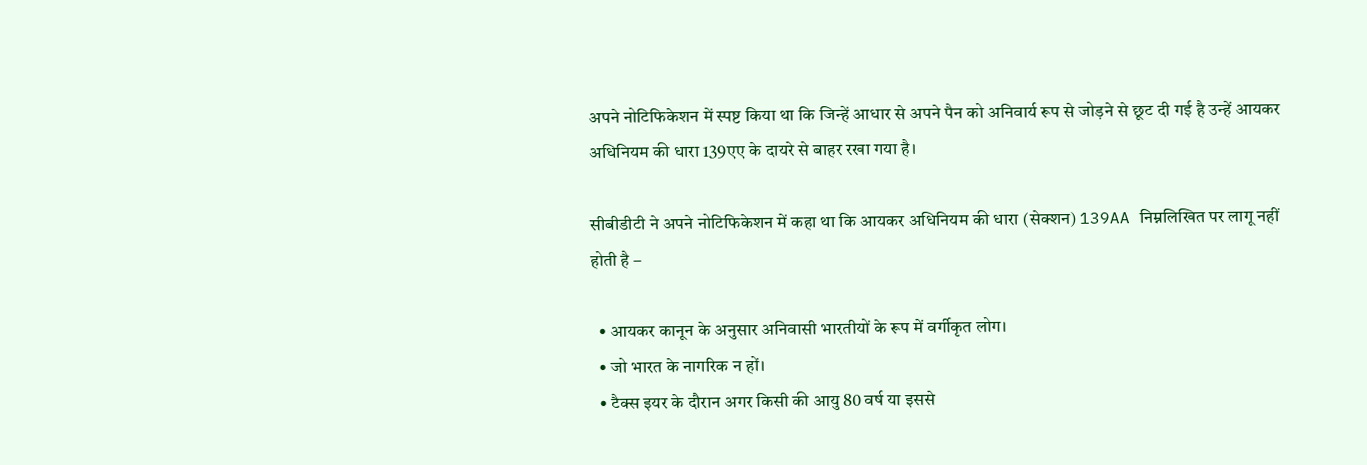अपने नोटिफिकेशन में स्पष्ट किया था कि जिन्हें आधार से अपने पैन को अनिवार्य रूप से जोड़ने से छूट दी गई है उन्हें आयकर अधिनियम की धारा 139एए के दायरे से बाहर रखा गया है।

सीबीडीटी ने अपने नोटिफिकेशन में कहा था कि आयकर अधिनियम की धारा (सेक्शन) 139AA निम्नलिखित पर लागू नहीं होती है –

  • आयकर कानून के अनुसार अनिवासी भारतीयों के रूप में वर्गीकृत लोग।
  • जो भारत के नागरिक न हों।
  • टैक्स इयर के दौरान अगर किसी की आयु 80 वर्ष या इससे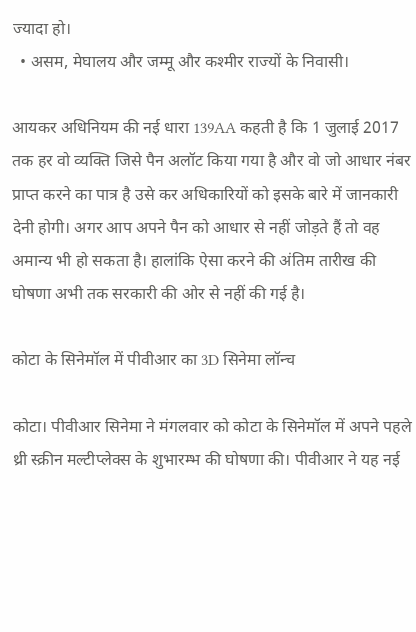ज्यादा हो।
  • असम, मेघालय और जम्मू और कश्मीर राज्यों के निवासी।

आयकर अधिनियम की नई धारा 139AA कहती है कि 1 जुलाई 2017 तक हर वो व्यक्ति जिसे पैन अलॉट किया गया है और वो जो आधार नंबर प्राप्त करने का पात्र है उसे कर अधिकारियों को इसके बारे में जानकारी देनी होगी। अगर आप अपने पैन को आधार से नहीं जोड़ते हैं तो वह अमान्य भी हो सकता है। हालांकि ऐसा करने की अंतिम तारीख की घोषणा अभी तक सरकारी की ओर से नहीं की गई है।

कोटा के सिनेमॉल में पीवीआर का 3D सिनेमा लॉन्च

कोटा। पीवीआर सिनेमा ने मंगलवार को कोटा के सिनेमॉल में अपने पहले थ्री स्क्रीन मल्टीप्लेक्स के शुभारम्भ की घोषणा की। पीवीआर ने यह नई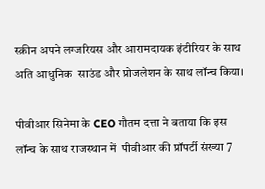स्क्रीन अपने लग्जरियस और आरामदायक इंटीरियर के साथ अति आधुनिक  साउंड और प्रोजलेशन के साथ लॉन्च किया।

पीवीआर सिनेमा के CEO गौतम दत्ता ने बताया कि इस लॉन्च के साथ राजस्थान में  पीवीआर की प्रॉपर्टी संख्या 7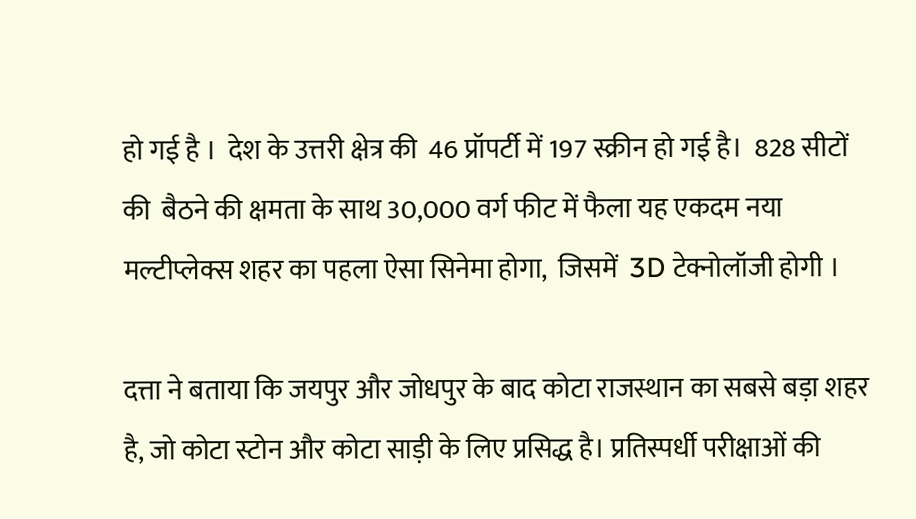हो गई है ।  देश के उत्तरी क्षेत्र की  46 प्रॉपर्टी में 197 स्क्रीन हो गई है।  828 सीटों की  बैठने की क्षमता के साथ 30,000 वर्ग फीट में फैला यह एकदम नया मल्टीप्लेक्स शहर का पहला ऐसा सिनेमा होगा,  जिसमें  3D टेक्नोलॉजी होगी ।

दत्ता ने बताया कि जयपुर और जोधपुर के बाद कोटा राजस्थान का सबसे बड़ा शहर है, जो कोटा स्टोन और कोटा साड़ी के लिए प्रसिद्ध है। प्रतिस्पर्धी परीक्षाओं की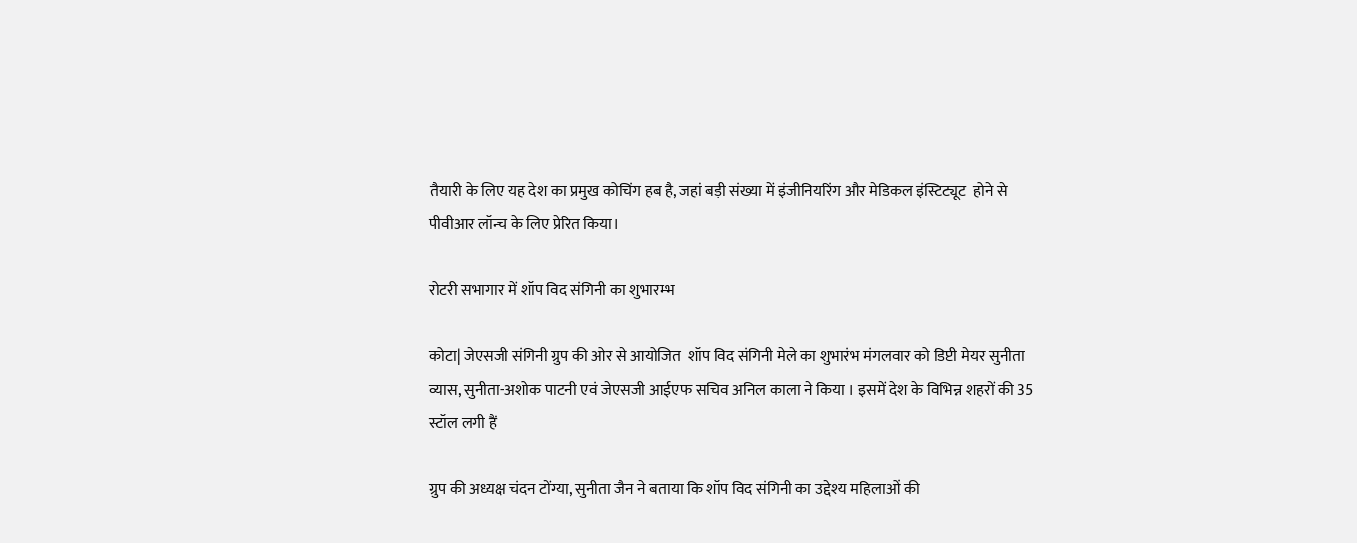तैयारी के लिए यह देश का प्रमुख कोचिंग हब है, जहां बड़ी संख्या में इंजीनियरिंग और मेडिकल इंस्टिट्यूट  होने से  पीवीआर लॉन्च के लिए प्रेरित किया।

रोटरी सभागार में शॉप विद संगिनी का शुभारम्भ

कोटा| जेएसजी संगिनी ग्रुप की ओर से आयोजित  शॉप विद संगिनी मेले का शुभारंभ मंगलवार को डिप्टी मेयर सुनीता व्यास, सुनीता-अशोक पाटनी एवं जेएसजी आईएफ सचिव अनिल काला ने किया । इसमें देश के विभिन्न शहरों की 35 स्टॉल लगी हैं

ग्रुप की अध्यक्ष चंदन टोंग्या, सुनीता जैन ने बताया कि शॉप विद संगिनी का उद्देश्य महिलाओं की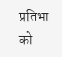प्रतिभा को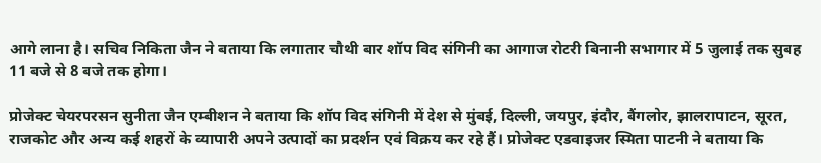आगे लाना है। सचिव निकिता जैन ने बताया कि लगातार चौथी बार शॉप विद संगिनी का आगाज रोटरी बिनानी सभागार में 5 जुलाई तक सुबह 11 बजे से 8 बजे तक होगा।

प्रोजेक्ट चेयरपरसन सुनीता जैन एम्बीशन ने बताया कि शॉप विद संगिनी में देश से मुंबई, दिल्ली, जयपुर, इंदौर, बैंगलोर, झालरापाटन, सूरत, राजकोट और अन्य कई शहरों के व्यापारी अपने उत्पादों का प्रदर्शन एवं विक्रय कर रहे हैं। प्रोजेक्ट एडवाइजर स्मिता पाटनी ने बताया कि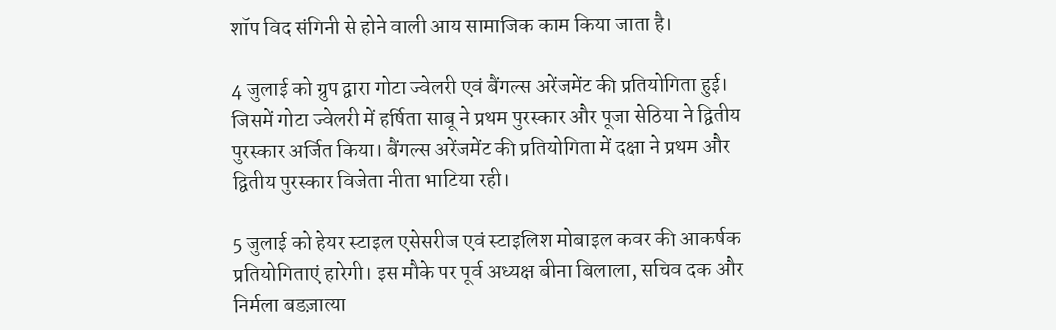शॉप विद संगिनी से होने वाली आय सामाजिक काम किया जाता है।

4 जुलाई को ग्रुप द्वारा गोटा ज्वेलरी एवं बैंगल्स अरेंजमेंट की प्रतियोगिता हुई। जिसमें गोटा ज्वेलरी में हर्षिता साबू ने प्रथम पुरस्कार और पूजा सेठिया ने द्वितीय पुरस्कार अर्जित किया। बैंगल्स अरेंजमेंट की प्रतियोगिता में दक्षा ने प्रथम और द्वितीय पुरस्कार विजेता नीता भाटिया रही।

5 जुलाई को हेयर स्टाइल एसेसरीज एवं स्टाइलिश मोबाइल कवर की आकर्षक प्रतियोगिताएं हारेगी। इस मौके पर पूर्व अध्यक्ष बीना बिलाला, सचिव दक और निर्मला बडज़ात्या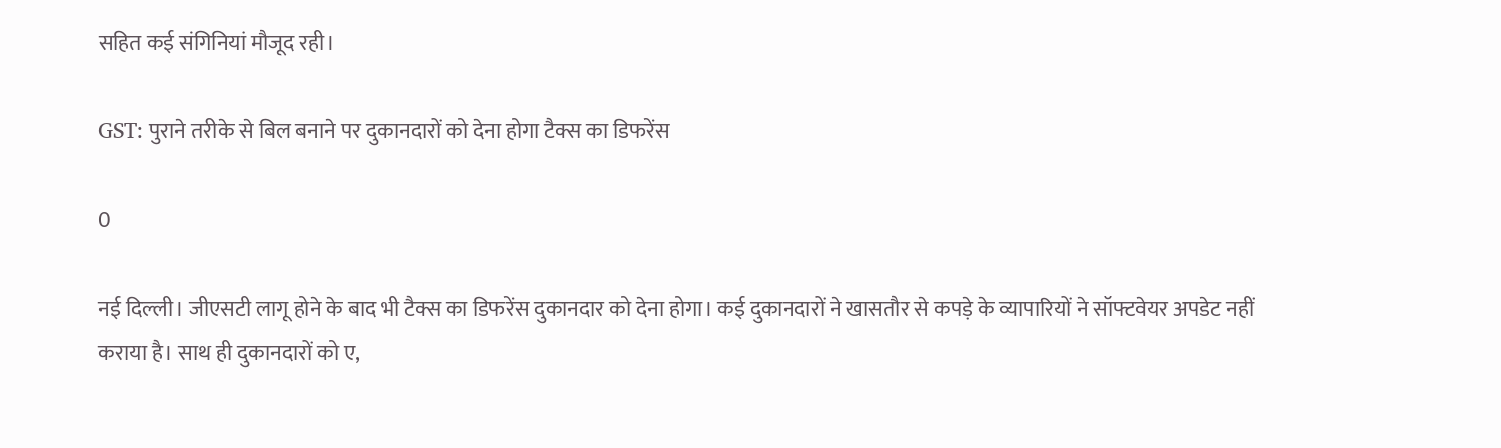सहित कई संगिनियां मौजूद रही।

GST: पुराने तरीके से बिल बनाने पर दुकानदारों को देना होगा टैक्स का डिफरेंस

0

नई दिल्ली। जीएसटी लागू होने के बाद भी टैक्स का डिफरेंस दुकानदार को देना होगा। कई दुकानदारों ने खासतौर से कपड़े के व्यापारियों ने सॉफ्टवेयर अपडेट नहीं कराया है। साथ ही दुकानदारों को ए,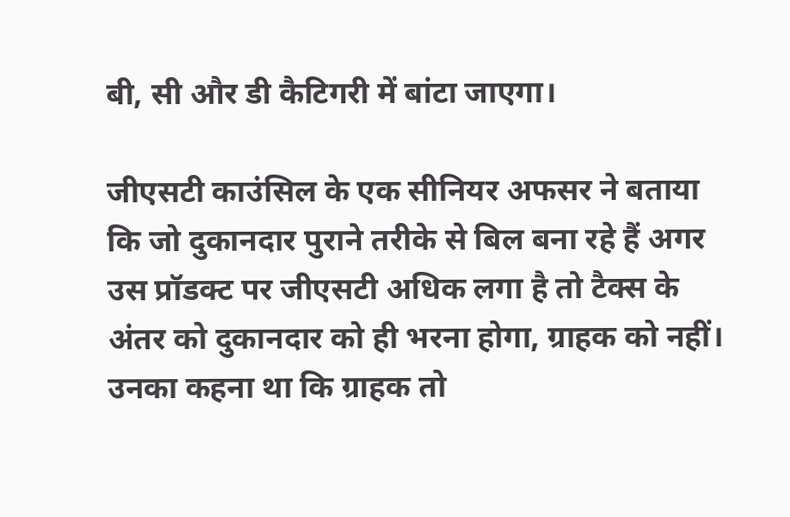बी, सी और डी कैटिगरी में बांटा जाएगा।

जीएसटी काउंसिल के एक सीनियर अफसर ने बताया कि जो दुकानदार पुराने तरीके से बिल बना रहे हैं अगर उस प्रॉडक्ट पर जीएसटी अधिक लगा है तो टैक्स के अंतर को दुकानदार को ही भरना होगा, ग्राहक को नहीं। उनका कहना था कि ग्राहक तो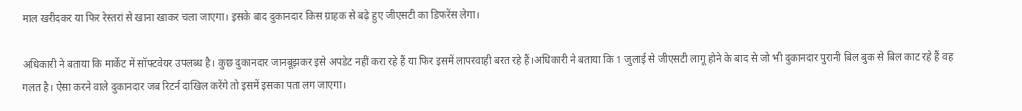माल खरीदकर या फिर रेस्तरां से खाना खाकर चला जाएगा। इसके बाद दुकानदार किस ग्राहक से बढ़े हुए जीएसटी का डिफरेंस लेगा।

अधिकारी ने बताया कि मार्केट में सॉफ्टवेयर उपलब्ध है। कुछ दुकानदार जानबूझकर इसे अपडेट नहीं करा रहे हैं या फिर इसमें लापरवाही बरत रहे हैं।अधिकारी ने बताया कि 1 जुलाई से जीएसटी लागू होने के बाद से जो भी दुकानदार पुरानी बिल बुक से बिल काट रहे हैं वह गलत है। ऐसा करने वाले दुकानदार जब रिटर्न दाखिल करेंगे तो इसमें इसका पता लग जाएगा।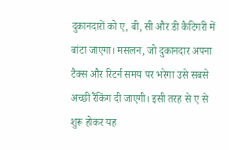दुकानदारों को ए, बी, सी और डी कैटिगरी में बांटा जाएगा। मसलन, जो दुकानदार अपना टैक्स और रिटर्न समय पर भरेगा उसे सबसे अच्छी रैंकिंग दी जाएगी। इसी तरह से ए से शुरू होकर यह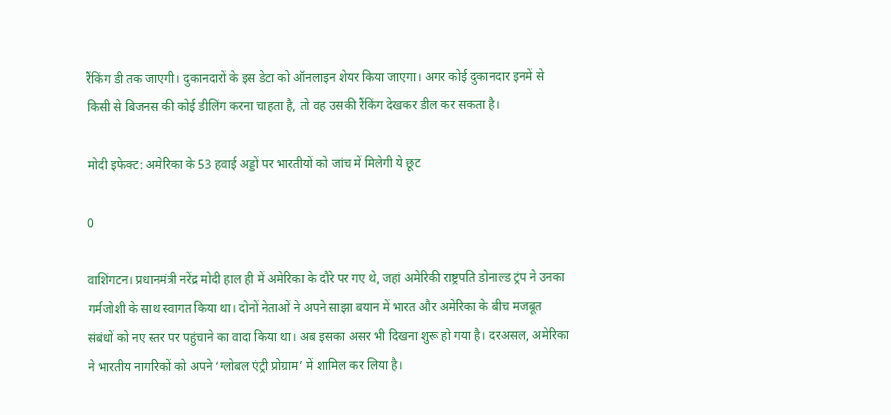रैंकिंग डी तक जाएगी। दुकानदारों के इस डेटा को ऑनलाइन शेयर किया जाएगा। अगर कोई दुकानदार इनमें से किसी से बिजनस की कोई डीलिंग करना चाहता है, तो वह उसकी रैंकिंग देखकर डील कर सकता है।

मोदी इफेक्ट: अमेरिका के 53 हवाई अड्डों पर भारतीयों को जांच में मिलेगी ये छूट

0

वाशिंगटन। प्रधानमंत्री नरेंद्र मोदी हाल ही में अमेरिका के दौरे पर गए थे, जहां अमेरिकी राष्ट्रपति डोनाल्ड ट्रंप ने उनका गर्मजोशी के साथ स्वागत किया था। दोनों नेताओं ने अपने साझा बयान में भारत और अमेरिका के बीच मजबूत संबंधों को नए स्तर पर पहुंचाने का वादा किया था। अब इसका असर भी दिखना शुरू हो गया है। दरअसल, अमेरिका ने भारतीय नागरिकों को अपने ‘ग्लोबल एंट्री प्रोग्राम’ में शामिल कर लिया है।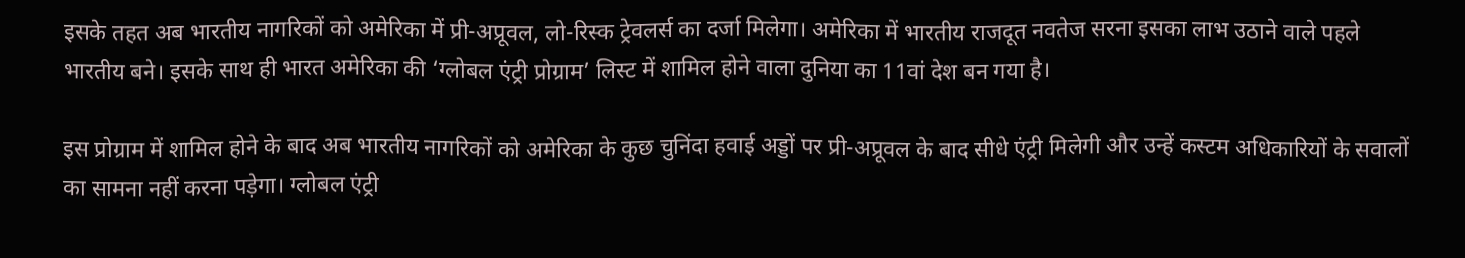इसके तहत अब भारतीय नागरिकों को अमेरिका में प्री-अप्रूवल, लो-रिस्क ट्रेवलर्स का दर्जा मिलेगा। अमेरिका में भारतीय राजदूत नवतेज सरना इसका लाभ उठाने वाले पहले भारतीय बने। इसके साथ ही भारत अमेरिका की ‘ग्लोबल एंट्री प्रोग्राम’ लिस्ट में शामिल होने वाला दुनिया का 11वां देश बन गया है।

इस प्रोग्राम में शामिल होने के बाद अब भारतीय नागरिकों को अमेरिका के कुछ चुनिंदा हवाई अड्डों पर प्री-अप्रूवल के बाद सीधे एंट्री मिलेगी और उन्हें कस्टम अधिकारियों के सवालों का सामना नहीं करना पड़ेगा। ग्लोबल एंट्री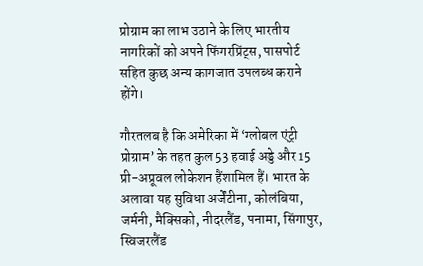प्रोग्राम का लाभ उठाने के लिए भारतीय नागरिकों को अपने फिंगरप्रिंट्स, पासपोर्ट सहित कुछ अन्य कागजात उपलब्ध कराने होंगे।

गौरतलब है कि अमेरिका में ‘ग्लोबल एंट्री प्रोग्राम’ के तहत कुल 53 हवाई अड्डे और 15 प्री-अप्रूवल लोकेशन हैंशामिल हैं। भारत के अलावा यह सुविधा अर्जेंटीना, कोलंबिया, जर्मनी, मैक्सिको, नीदरलैंड, पनामा, सिंगापुर, स्विजरलैंड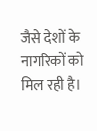जैसे देशों के नागरिकों को मिल रही है।